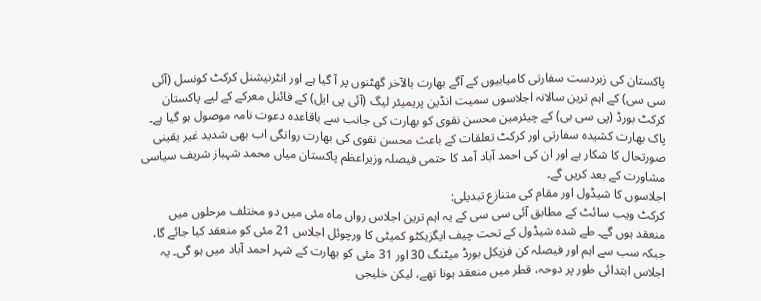پاکستان کی زبردست سفارتی کامیابیوں کے آگے بھارت بالآخر گھٹنوں پر آ گیا ہے اور انٹرنیشنل کرکٹ کونسل (آئی سی سی) کے اہم ترین سالانہ اجلاسوں سمیت انڈین پریمیئر لیگ (آئی پی ایل) کے فائنل معرکے کے لیے پاکستان کرکٹ بورڈ (پی سی بی) کے چیئرمین محسن نقوی کو بھارت کی جانب سے باقاعدہ دعوت نامہ موصول ہو گیا ہے۔
پاک بھارت کشیدہ سفارتی اور کرکٹ تعلقات کے باعث محسن نقوی کی بھارت روانگی اب بھی شدید غیر یقینی صورتحال کا شکار ہے اور ان کی احمد آباد آمد کا حتمی فیصلہ وزیراعظم پاکستان میاں محمد شہباز شریف سیاسی مشاورت کے بعد کریں گے۔
اجلاسوں کا شیڈول اور مقام کی متنازع تبدیلی:
کرکٹ ویب سائٹ کے مطابق آئی سی سی کے یہ اہم ترین اجلاس رواں ماہ مئی میں دو مختلف مرحلوں میں منعقد ہوں گے۔ طے شدہ شیڈول کے تحت چیف ایگزیکٹو کمیٹی کا ورچوئل اجلاس 21 مئی کو منعقد کیا جائے گا، جبکہ سب سے اہم اور فیصلہ کن فزیکل بورڈ میٹنگ 30 اور 31 مئی کو بھارت کے شہر احمد آباد میں ہو گی۔ یہ اجلاس ابتدائی طور پر دوحہ، قطر میں منعقد ہونا تھے، لیکن خلیجی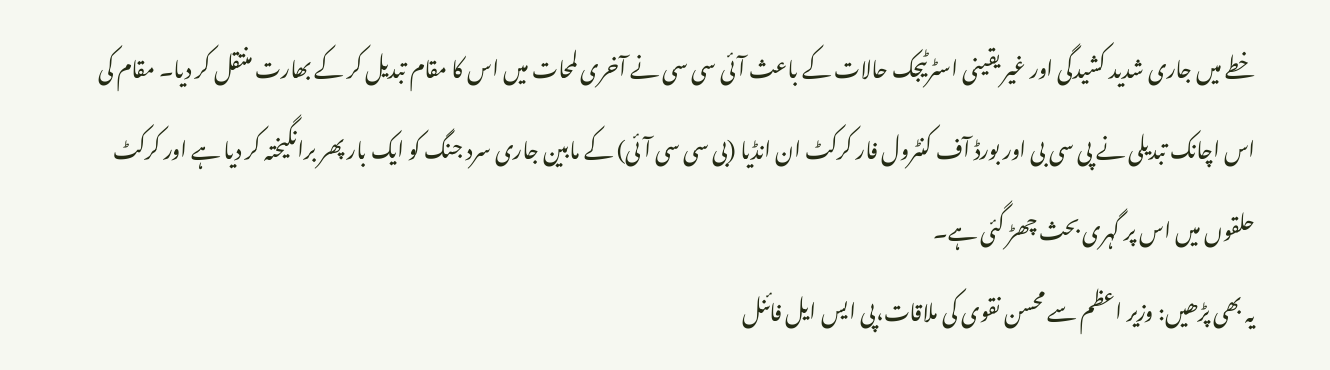خطے میں جاری شدید کشیدگی اور غیر یقینی اسٹرٹیجک حالات کے باعث آئی سی سی نے آخری لمحات میں اس کا مقام تبدیل کر کے بھارت منتقل کر دیا۔ مقام کی اس اچانک تبدیلی نے پی سی بی اور بورڈ آف کنٹرول فار کرکٹ ان انڈیا (بی سی سی آئی) کے مابین جاری سرد جنگ کو ایک بار پھر برانگیختہ کر دیا ہے اور کرکٹ حلقوں میں اس پر گہری بحث چھڑ گئی ہے۔
یہ بھی پڑھیں: وزیر اعظم سے محسن نقوی کی ملاقات،پی ایس ایل فائنل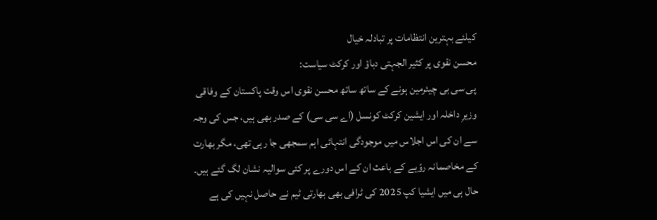کیلئے بہترین انتظامات پر تبادلہ خیال
محسن نقوی پر کثیر الجہتی دباؤ اور کرکٹ سیاست:
پی سی بی چیئرمین ہونے کے ساتھ ساتھ محسن نقوی اس وقت پاکستان کے وفاقی وزیرِ داخلہ اور ایشین کرکٹ کونسل (اے سی سی) کے صدر بھی ہیں، جس کی وجہ سے ان کی اس اجلاس میں موجودگی انتہائی اہم سمجھی جا رہی تھی، مگر بھارت کے مخاصمانہ روّیے کے باعث ان کے اس دورے پر کئی سوالیہ نشان لگ گئے ہیں۔ حال ہی میں ایشیا کپ 2025 کی ٹرافی بھی بھارتی ٹیم نے حاصل نہیں کی ہے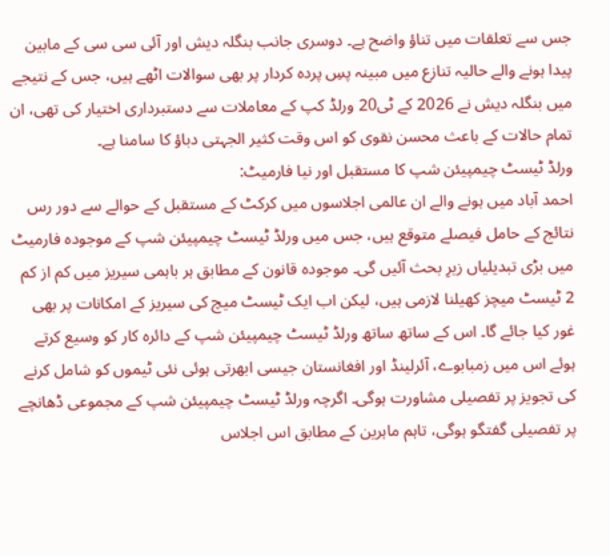جس سے تعلقات میں تناؤ واضح ہے۔ دوسری جانب بنگلہ دیش اور آئی سی سی کے مابین پیدا ہونے والے حالیہ تنازع میں مبینہ پسِ پردہ کردار پر بھی سوالات اٹھے ہیں، جس کے نتیجے میں بنگلہ دیش نے 2026 کے ٹی20 ورلڈ کپ کے معاملات سے دستبرداری اختیار کی تھی، ان تمام حالات کے باعث محسن نقوی کو اس وقت کثیر الجہتی دباؤ کا سامنا ہے۔
ورلڈ ٹیسٹ چیمپیئن شپ کا مستقبل اور نیا فارمیٹ:
احمد آباد میں ہونے والے ان عالمی اجلاسوں میں کرکٹ کے مستقبل کے حوالے سے دور رس نتائج کے حامل فیصلے متوقع ہیں، جس میں ورلڈ ٹیسٹ چیمپیئن شپ کے موجودہ فارمیٹ میں بڑی تبدیلیاں زیرِ بحث آئیں گی۔ موجودہ قانون کے مطابق ہر باہمی سیریز میں کم از کم 2 ٹیسٹ میچز کھیلنا لازمی ہیں، لیکن اب ایک ٹیسٹ میچ کی سیریز کے امکانات پر بھی غور کیا جائے گا۔ اس کے ساتھ ساتھ ورلڈ ٹیسٹ چیمپیئن شپ کے دائرہ کار کو وسیع کرتے ہوئے اس میں زمبابوے، آئرلینڈ اور افغانستان جیسی ابھرتی ہوئی نئی ٹیموں کو شامل کرنے کی تجویز پر تفصیلی مشاورت ہوگی۔ اگرچہ ورلڈ ٹیسٹ چیمپیئن شپ کے مجموعی ڈھانچے پر تفصیلی گفتگو ہوگی، تاہم ماہرین کے مطابق اس اجلاس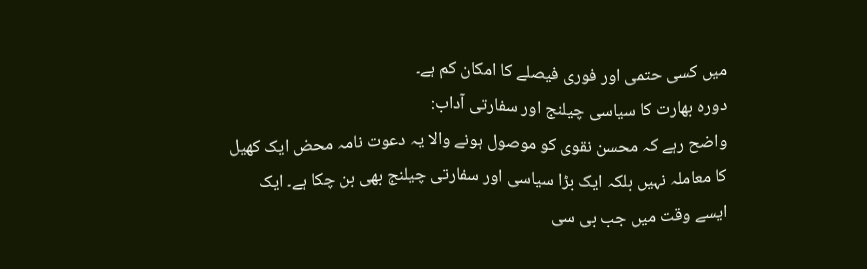میں کسی حتمی اور فوری فیصلے کا امکان کم ہے۔
دورہ بھارت کا سیاسی چیلنج اور سفارتی آداب:
واضح رہے کہ محسن نقوی کو موصول ہونے والا یہ دعوت نامہ محض ایک کھیل کا معاملہ نہیں بلکہ ایک بڑا سیاسی اور سفارتی چیلنج بھی بن چکا ہے۔ ایک ایسے وقت میں جب بی سی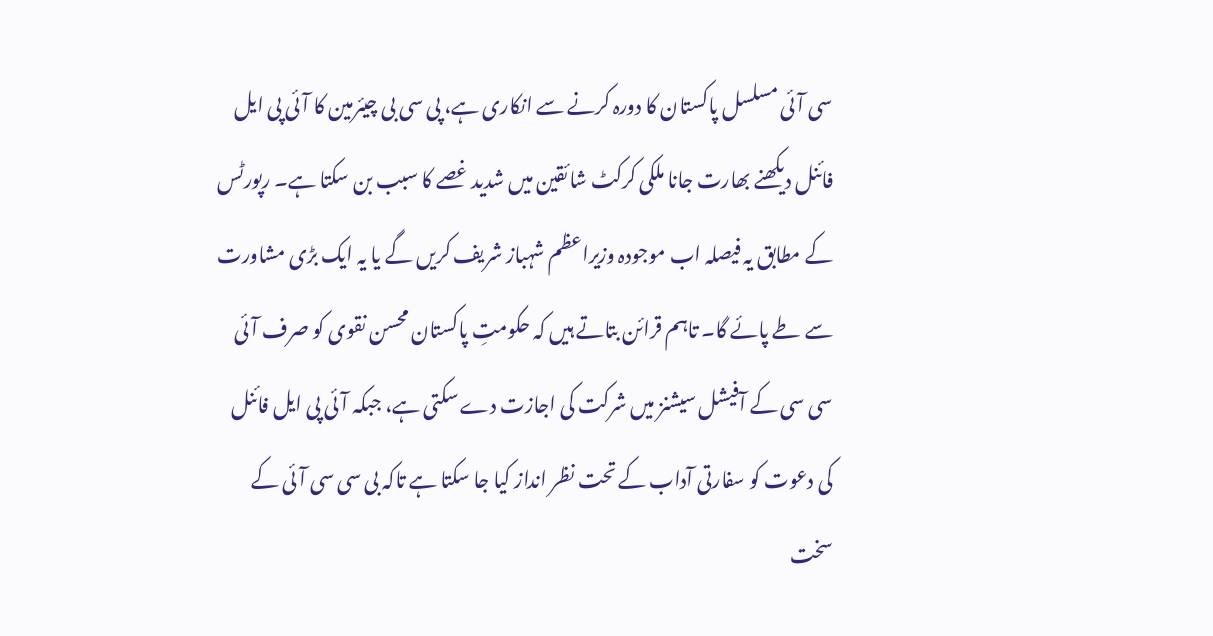سی آئی مسلسل پاکستان کا دورہ کرنے سے انکاری ہے، پی سی بی چیئرمین کا آئی پی ایل فائنل دیکھنے بھارت جانا ملکی کرکٹ شائقین میں شدید غصے کا سبب بن سکتا ہے۔ رپورٹس کے مطابق یہ فیصلہ اب موجودہ وزیراعظم شہباز شریف کریں گے یا یہ ایک بڑی مشاورت سے طے پائے گا۔ تاہم قرائن بتاتے ہیں کہ حکومتِ پاکستان محسن نقوی کو صرف آئی سی سی کے آفیشل سیشنز میں شرکت کی اجازت دے سکتی ہے، جبکہ آئی پی ایل فائنل کی دعوت کو سفارتی آداب کے تحت نظر انداز کیا جا سکتا ہے تاکہ بی سی سی آئی کے سخت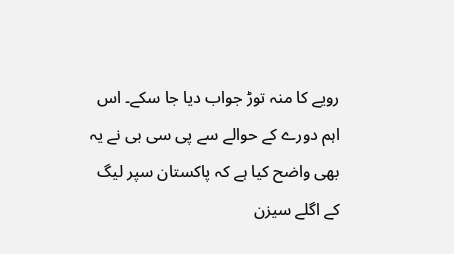رویے کا منہ توڑ جواب دیا جا سکے۔ اس اہم دورے کے حوالے سے پی سی بی نے یہ بھی واضح کیا ہے کہ پاکستان سپر لیگ کے اگلے سیزن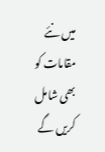میں نئے مقامات کو بھی شامل کریں گے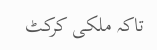تاکہ ملکی کرکٹ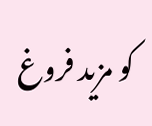کو مزید فروغ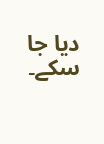دیا جا سکے۔